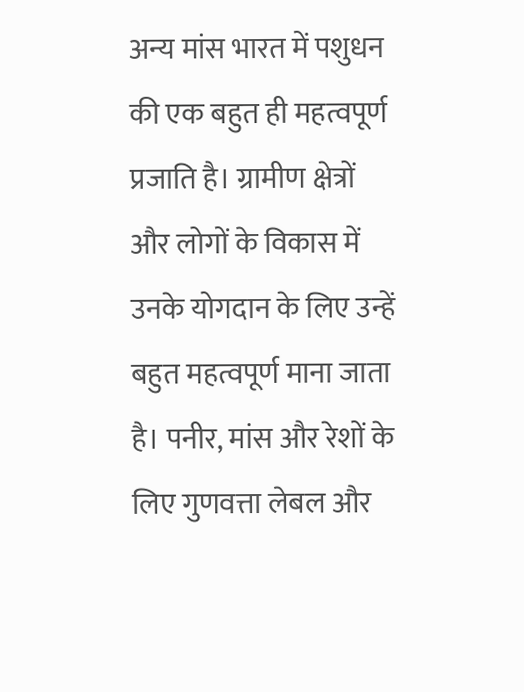अन्य मांस भारत में पशुधन की एक बहुत ही महत्वपूर्ण प्रजाति है। ग्रामीण क्षेत्रों और लोगों के विकास में उनके योगदान के लिए उन्हें बहुत महत्वपूर्ण माना जाता है। पनीर, मांस और रेशों के लिए गुणवत्ता लेबल और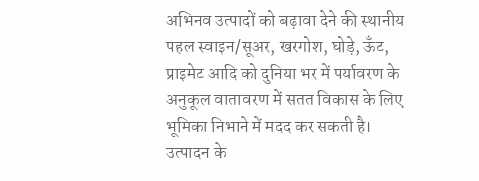अभिनव उत्पादों को बढ़ावा देने की स्थानीय पहल स्वाइन/सूअर, खरगोश, घोड़े, ऊँट, प्राइमेट आदि को दुनिया भर में पर्यावरण के अनुकूल वातावरण में सतत विकास के लिए भूमिका निभाने में मदद कर सकती है।
उत्पादन के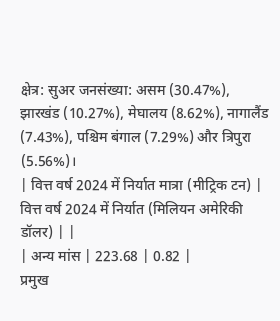क्षेत्र: सुअर जनसंख्या: असम (30.47%), झारखंड (10.27%), मेघालय (8.62%), नागालैंड (7.43%), पश्चिम बंगाल (7.29%) और त्रिपुरा (5.56%)।
| वित्त वर्ष 2024 में निर्यात मात्रा (मीट्रिक टन) | वित्त वर्ष 2024 में निर्यात (मिलियन अमेरिकी डॉलर) | |
| अन्य मांस | 223.68 | 0.82 |
प्रमुख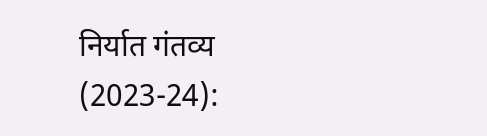निर्यात गंतव्य (2023-24):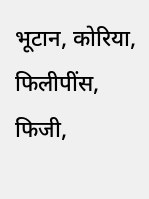भूटान, कोरिया, फिलीपींस, फिजी,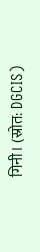गिनी। (स्रोत: DGCIS)